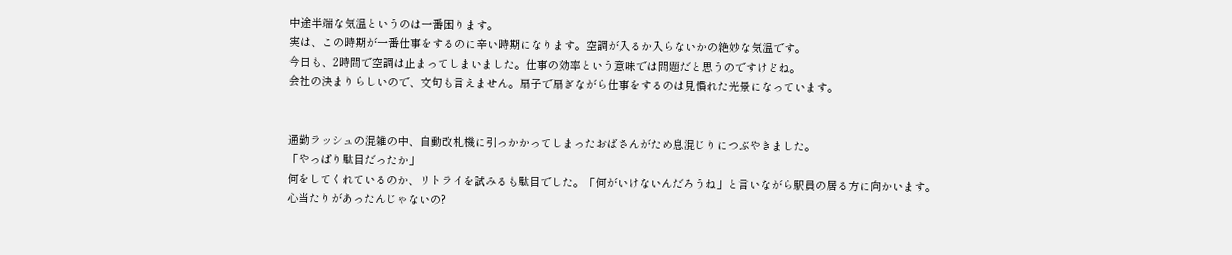中途半端な気温というのは一番困ります。
実は、この時期が一番仕事をするのに辛い時期になります。空調が入るか入らないかの絶妙な気温です。
今日も、2時間で空調は止まってしまいました。仕事の効率という意味では問題だと思うのですけどね。
会社の決まりらしいので、文句も言えません。扇子で扇ぎながら仕事をするのは見慣れた光景になっています。


通勤ラッシュの混雑の中、自動改札機に引っかかってしまったおばさんがため息混じりにつぶやきました。
「やっぱり駄目だったか」
何をしてくれているのか、リトライを試みるも駄目でした。「何がいけないんだろうね」と言いながら駅員の居る方に向かいます。
心当たりがあったんじゃないの?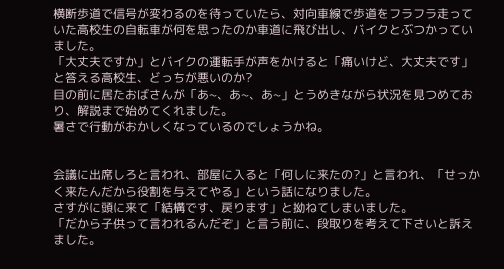横断歩道で信号が変わるのを待っていたら、対向車線で歩道をフラフラ走っていた高校生の自転車が何を思ったのか車道に飛び出し、バイクとぶつかっていました。
「大丈夫ですか」とバイクの運転手が声をかけると「痛いけど、大丈夫です」と答える高校生、どっちが悪いのか?
目の前に居たおばさんが「あ~、あ~、あ~」とうめきながら状況を見つめており、解説まで始めてくれました。
暑さで行動がおかしくなっているのでしょうかね。


会議に出席しろと言われ、部屋に入ると「何しに来たの?」と言われ、「せっかく来たんだから役割を与えてやる」という話になりました。
さすがに頭に来て「結構です、戻ります」と拗ねてしまいました。
「だから子供って言われるんだぞ」と言う前に、段取りを考えて下さいと訴えました。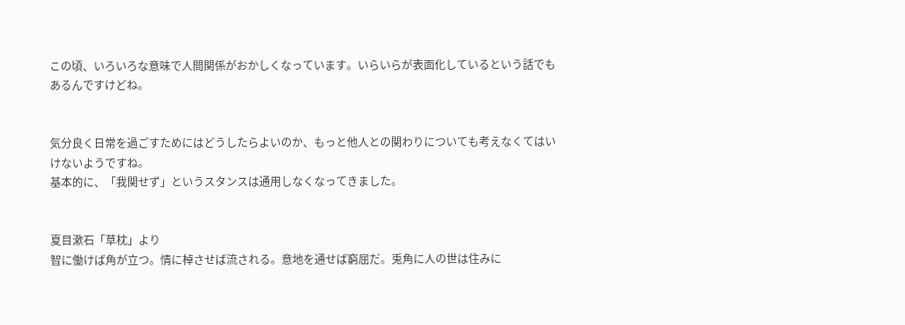この頃、いろいろな意味で人間関係がおかしくなっています。いらいらが表面化しているという話でもあるんですけどね。


気分良く日常を過ごすためにはどうしたらよいのか、もっと他人との関わりについても考えなくてはいけないようですね。
基本的に、「我関せず」というスタンスは通用しなくなってきました。


夏目漱石「草枕」より
智に働けば角が立つ。情に棹させば流される。意地を通せば窮屈だ。兎角に人の世は住みに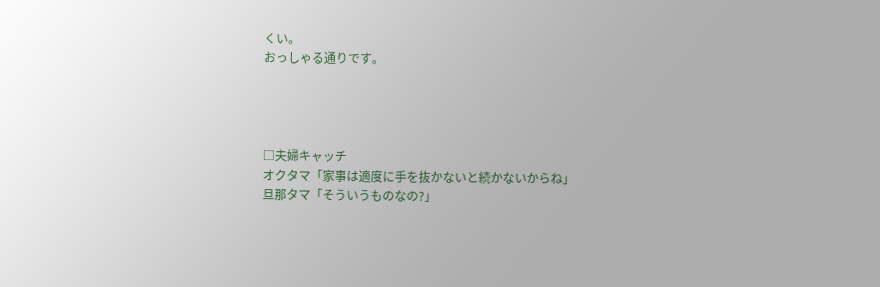くい。
おっしゃる通りです。




□夫婦キャッチ
オクタマ「家事は適度に手を抜かないと続かないからね」
旦那タマ「そういうものなの?」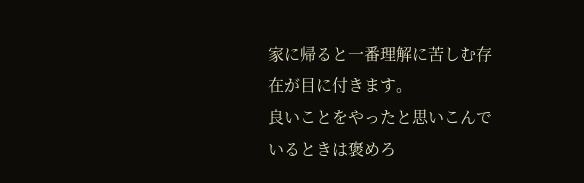家に帰ると一番理解に苦しむ存在が目に付きます。
良いことをやったと思いこんでいるときは褒めろ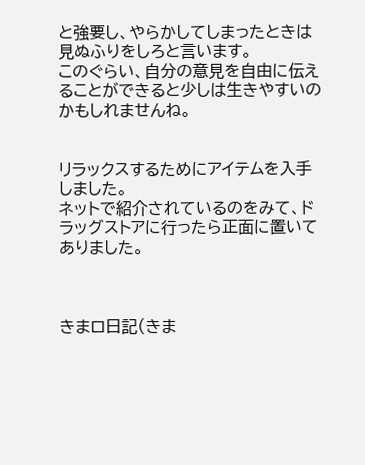と強要し、やらかしてしまったときは見ぬふりをしろと言います。
このぐらい、自分の意見を自由に伝えることができると少しは生きやすいのかもしれませんね。


リラックスするためにアイテムを入手しました。
ネットで紹介されているのをみて、ドラッグストアに行ったら正面に置いてありました。



きまロ日記(きま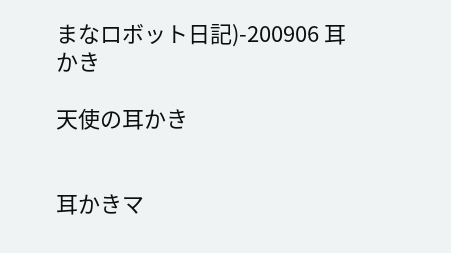まなロボット日記)-200906 耳かき

天使の耳かき


耳かきマ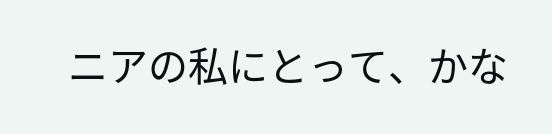ニアの私にとって、かな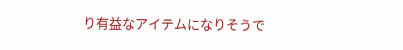り有益なアイテムになりそうで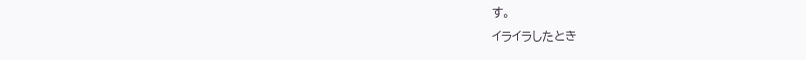す。
イライラしたとき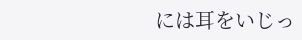には耳をいじっ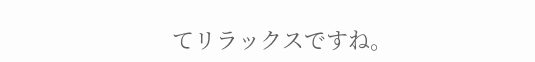てリラックスですね。